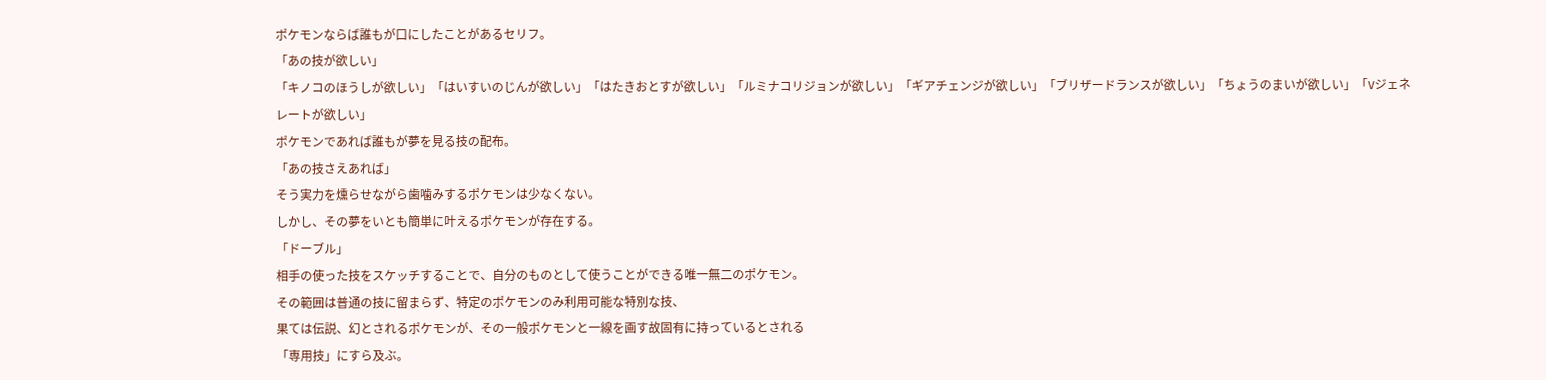ポケモンならば誰もが口にしたことがあるセリフ。
「あの技が欲しい」
「キノコのほうしが欲しい」「はいすいのじんが欲しい」「はたきおとすが欲しい」「ルミナコリジョンが欲しい」「ギアチェンジが欲しい」「ブリザードランスが欲しい」「ちょうのまいが欲しい」「Vジェネレートが欲しい」
ポケモンであれば誰もが夢を見る技の配布。
「あの技さえあれば」
そう実力を燻らせながら歯噛みするポケモンは少なくない。
しかし、その夢をいとも簡単に叶えるポケモンが存在する。
「ドーブル」
相手の使った技をスケッチすることで、自分のものとして使うことができる唯一無二のポケモン。
その範囲は普通の技に留まらず、特定のポケモンのみ利用可能な特別な技、
果ては伝説、幻とされるポケモンが、その一般ポケモンと一線を画す故固有に持っているとされる
「専用技」にすら及ぶ。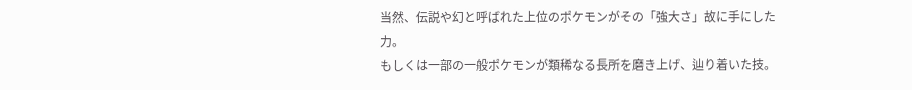当然、伝説や幻と呼ばれた上位のポケモンがその「強大さ」故に手にした力。
もしくは一部の一般ポケモンが類稀なる長所を磨き上げ、辿り着いた技。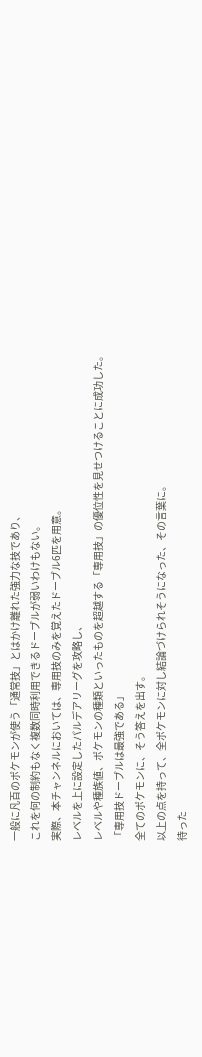一般に凡百のポケモンが使う「通常技」とはかけ離れた強力な技であり、
これを何の制約もなく複数同時利用できるドーブルが弱いわけもない。
実際、本チャンネルにおいては、専用技のみを覚えたドーブル6匹を用意。
レベルを上に設定したパルデアリーグを攻略し、
レベルや種族値、ポケモンの種類といったものを超越する「専用技」の優位性を見せつけることに成功した。
「専用技ドーブルは最強である」
全てのポケモンに、そう答えを出す。
以上の点を持って、全ポケモンに対し結論づけられそうになった、その言葉に。
待った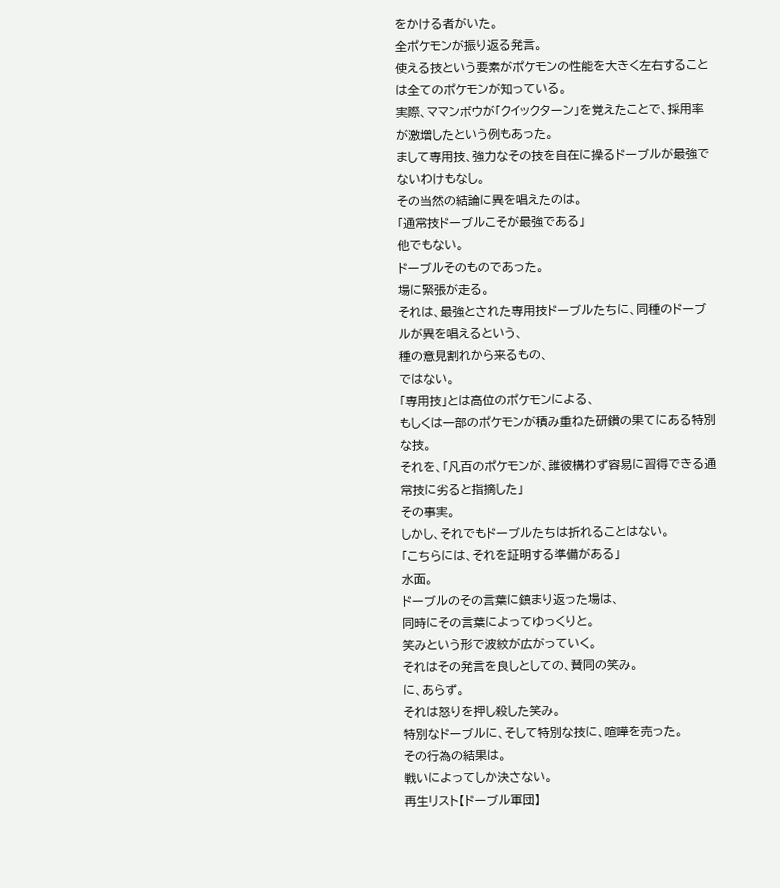をかける者がいた。
全ポケモンが振り返る発言。
使える技という要素がポケモンの性能を大きく左右することは全てのポケモンが知っている。
実際、ママンボウが「クイックターン」を覚えたことで、採用率が激増したという例もあった。
まして専用技、強力なその技を自在に操るドーブルが最強でないわけもなし。
その当然の結論に異を唱えたのは。
「通常技ドーブルこそが最強である」
他でもない。
ドーブルそのものであった。
場に緊張が走る。
それは、最強とされた専用技ドーブルたちに、同種のドーブルが異を唱えるという、
種の意見割れから来るもの、
ではない。
「専用技」とは高位のポケモンによる、
もしくは一部のポケモンが積み重ねた研鑽の果てにある特別な技。
それを、「凡百のポケモンが、誰彼構わず容易に習得できる通常技に劣ると指摘した」
その事実。
しかし、それでもドーブルたちは折れることはない。
「こちらには、それを証明する準備がある」
水面。
ドーブルのその言葉に鎮まり返った場は、
同時にその言葉によってゆっくりと。
笑みという形で波紋が広がっていく。
それはその発言を良しとしての、賛同の笑み。
に、あらず。
それは怒りを押し殺した笑み。
特別なドーブルに、そして特別な技に、喧嘩を売った。
その行為の結果は。
戦いによってしか決さない。
再生リスト【ドーブル軍団】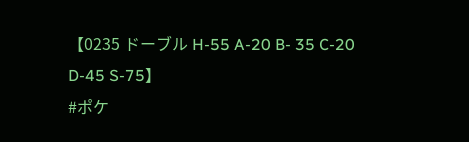【0235 ドーブル H-55 A-20 B- 35 C-20 D-45 S-75】
#ポケ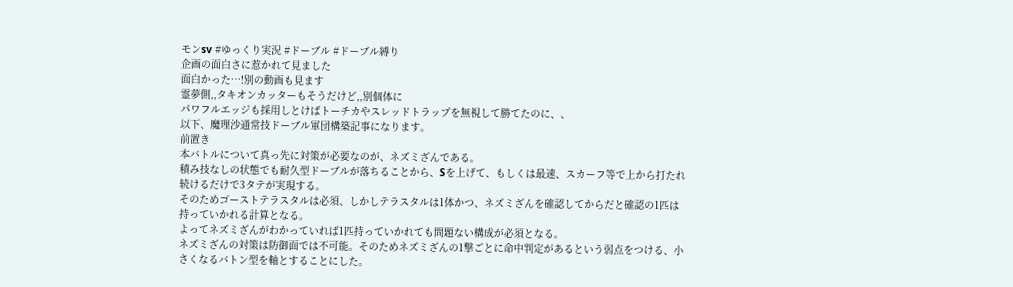モンsv #ゆっくり実況 #ドーブル #ドーブル縛り
企画の面白さに惹かれて見ました
面白かった…!別の動画も見ます
霊夢側,,タキオンカッターもそうだけど,,別個体に
パワフルエッジも採用しとけばトーチカやスレッドトラップを無視して勝てたのに、、
以下、魔理沙通常技ドーブル軍団構築記事になります。
前置き
本バトルについて真っ先に対策が必要なのが、ネズミざんである。
積み技なしの状態でも耐久型ドーブルが落ちることから、Sを上げて、もしくは最速、スカーフ等で上から打たれ続けるだけで3タテが実現する。
そのためゴーストテラスタルは必須、しかしテラスタルは1体かつ、ネズミざんを確認してからだと確認の1匹は持っていかれる計算となる。
よってネズミざんがわかっていれば1匹持っていかれても問題ない構成が必須となる。
ネズミざんの対策は防御面では不可能。そのためネズミざんの1撃ごとに命中判定があるという弱点をつける、小さくなるバトン型を軸とすることにした。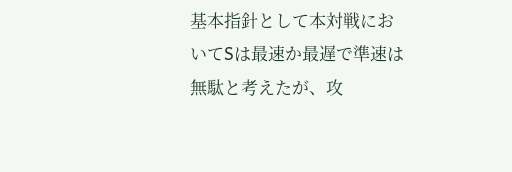基本指針として本対戦においてSは最速か最遅で準速は無駄と考えたが、攻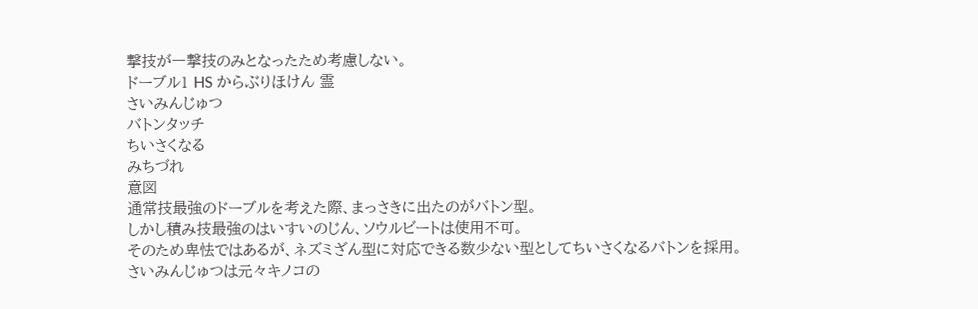撃技が一撃技のみとなったため考慮しない。
ドーブル1 HS からぶりほけん 霊
さいみんじゅつ
バトンタッチ
ちいさくなる
みちづれ
意図
通常技最強のドーブルを考えた際、まっさきに出たのがバトン型。
しかし積み技最強のはいすいのじん、ソウルビートは使用不可。
そのため卑怯ではあるが、ネズミざん型に対応できる数少ない型としてちいさくなるバトンを採用。
さいみんじゅつは元々キノコの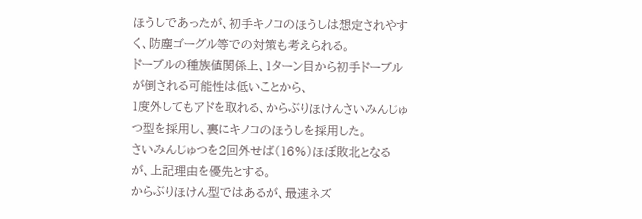ほうしであったが、初手キノコのほうしは想定されやすく、防塵ゴーグル等での対策も考えられる。
ドーブルの種族値関係上、1ターン目から初手ドーブルが倒される可能性は低いことから、
1度外してもアドを取れる、からぶりほけんさいみんじゅつ型を採用し、裏にキノコのほうしを採用した。
さいみんじゅつを2回外せば(16%)ほぼ敗北となるが、上記理由を優先とする。
からぶりほけん型ではあるが、最速ネズ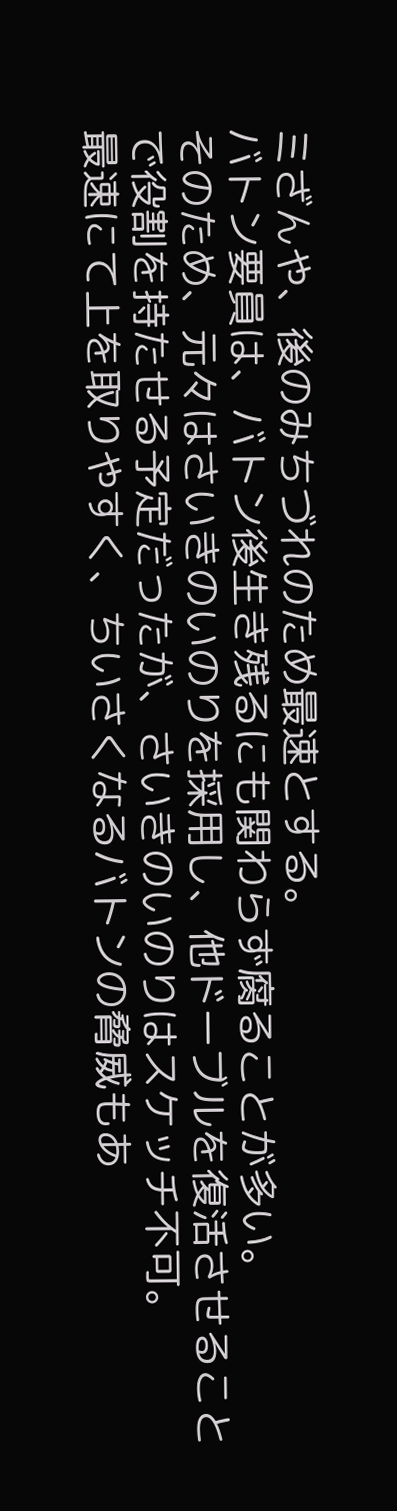ミざんや、後のみちづれのため最速とする。
バトン要員は、バトン後生き残るにも関わらず腐ることが多い。
そのため、元々はさいきのいのりを採用し、他ドーブルを復活させることで役割を持たせる予定だったが、さいきのいのりはスケッチ不可。
最速にて上を取りやすく、ちいさくなるバトンの脅威もあ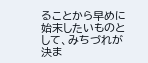ることから早めに始末したいものとして、みちづれが決ま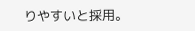りやすいと採用。